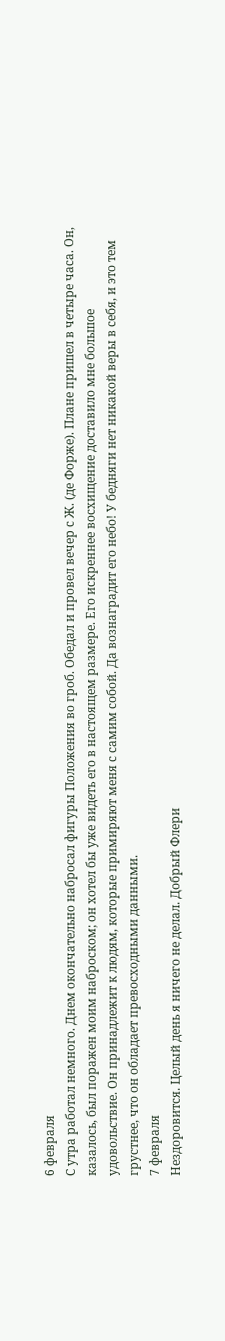6 февраля
С утра работал немного. Днем окончательно набросал фигуры Положения во гроб. Обедал и провел вечер с Ж. (де Форже). Плане пришел в четыре часа. Он, казалось, был поражен моим наброском; он хотел бы уже видеть его в настоящем размере. Его искреннее восхищение доставило мне большое удовольствие. Он принадлежит к людям, которые примиряют меня с самим собой. Да вознаградит его небо! У бедняги нет никакой веры в себя, и это тем грустнее, что он обладает превосходными данными.
7 февраля
Нездоровится. Целый день я ничего не делал. Добрый Флери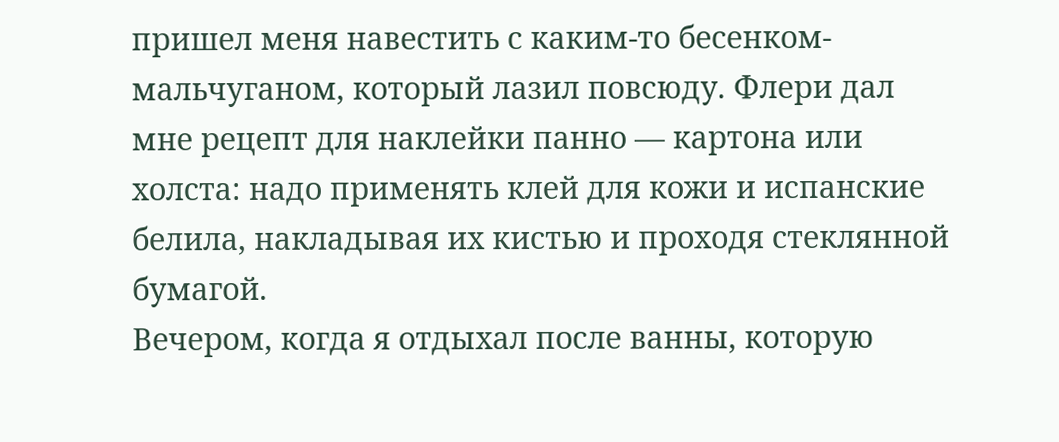пришел меня навестить с каким-то бесенком-мальчуганом, который лазил повсюду. Флери дал мне рецепт для наклейки панно — картона или холста: надо применять клей для кожи и испанские белила, накладывая их кистью и проходя стеклянной бумагой.
Вечером, когда я отдыхал после ванны, которую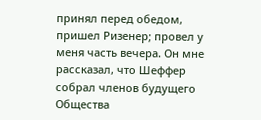принял перед обедом, пришел Ризенер; провел у меня часть вечера. Он мне рассказал, что Шеффер собрал членов будущего Общества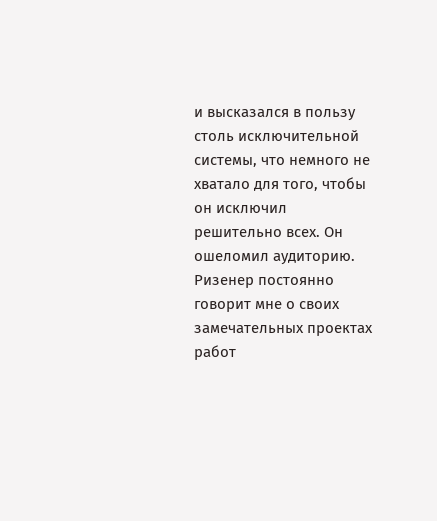и высказался в пользу столь исключительной системы, что немного не хватало для того, чтобы он исключил решительно всех. Он ошеломил аудиторию. Ризенер постоянно говорит мне о своих замечательных проектах работ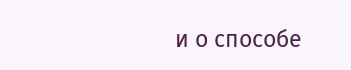и о способе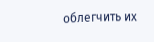облегчить их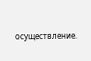осуществление.